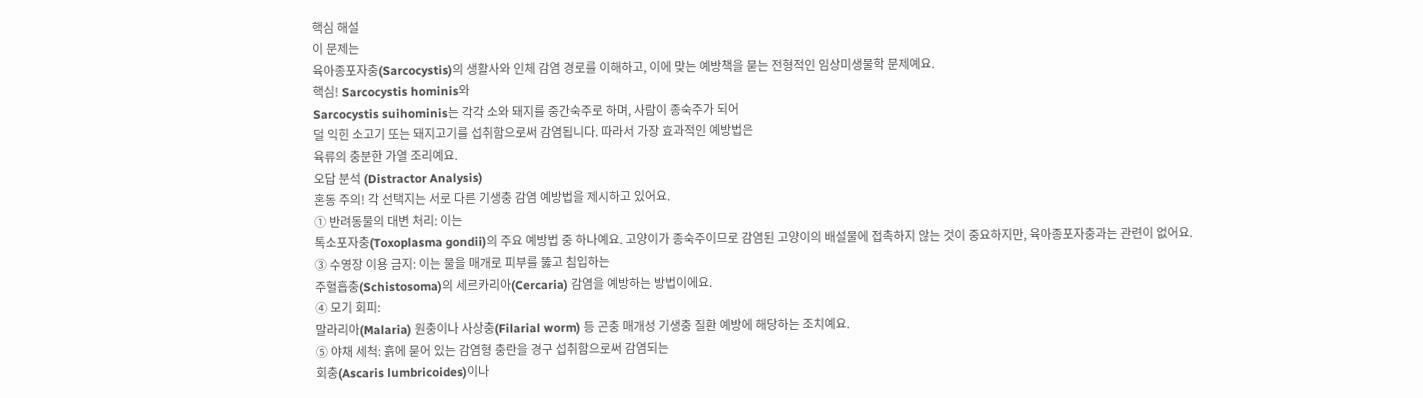핵심 해설
이 문제는
육아종포자충(Sarcocystis)의 생활사와 인체 감염 경로를 이해하고, 이에 맞는 예방책을 묻는 전형적인 임상미생물학 문제예요.
핵심! Sarcocystis hominis와
Sarcocystis suihominis는 각각 소와 돼지를 중간숙주로 하며, 사람이 종숙주가 되어
덜 익힌 소고기 또는 돼지고기를 섭취함으로써 감염됩니다. 따라서 가장 효과적인 예방법은
육류의 충분한 가열 조리예요.
오답 분석 (Distractor Analysis)
혼동 주의! 각 선택지는 서로 다른 기생충 감염 예방법을 제시하고 있어요.
① 반려동물의 대변 처리: 이는
톡소포자충(Toxoplasma gondii)의 주요 예방법 중 하나예요. 고양이가 종숙주이므로 감염된 고양이의 배설물에 접촉하지 않는 것이 중요하지만, 육아종포자충과는 관련이 없어요.
③ 수영장 이용 금지: 이는 물을 매개로 피부를 뚫고 침입하는
주혈흡충(Schistosoma)의 세르카리아(Cercaria) 감염을 예방하는 방법이에요.
④ 모기 회피:
말라리아(Malaria) 원충이나 사상충(Filarial worm) 등 곤충 매개성 기생충 질환 예방에 해당하는 조치예요.
⑤ 야채 세척: 흙에 묻어 있는 감염형 충란을 경구 섭취함으로써 감염되는
회충(Ascaris lumbricoides)이나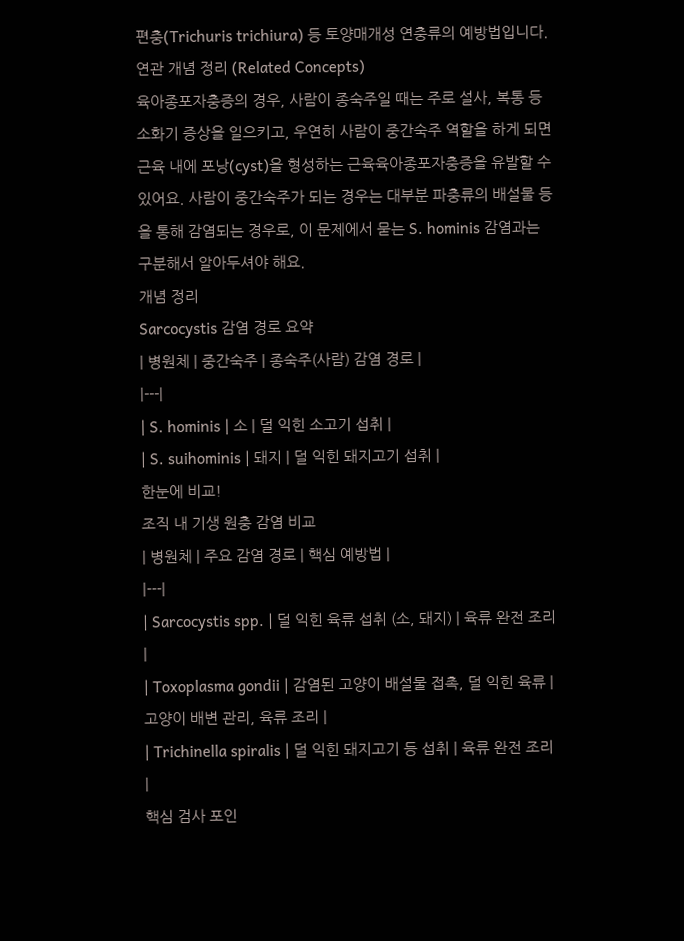편충(Trichuris trichiura) 등 토양매개성 연충류의 예방법입니다.
연관 개념 정리 (Related Concepts)
육아종포자충증의 경우, 사람이 종숙주일 때는 주로 설사, 복통 등 소화기 증상을 일으키고, 우연히 사람이 중간숙주 역할을 하게 되면 근육 내에 포낭(cyst)을 형성하는 근육육아종포자충증을 유발할 수 있어요. 사람이 중간숙주가 되는 경우는 대부분 파충류의 배설물 등을 통해 감염되는 경우로, 이 문제에서 묻는 S. hominis 감염과는 구분해서 알아두셔야 해요.
개념 정리
Sarcocystis 감염 경로 요약
| 병원체 | 중간숙주 | 종숙주(사람) 감염 경로 |
|---|
| S. hominis | 소 | 덜 익힌 소고기 섭취 |
| S. suihominis | 돼지 | 덜 익힌 돼지고기 섭취 |
한눈에 비교!
조직 내 기생 원충 감염 비교
| 병원체 | 주요 감염 경로 | 핵심 예방법 |
|---|
| Sarcocystis spp. | 덜 익힌 육류 섭취 (소, 돼지) | 육류 완전 조리 |
| Toxoplasma gondii | 감염된 고양이 배설물 접촉, 덜 익힌 육류 | 고양이 배변 관리, 육류 조리 |
| Trichinella spiralis | 덜 익힌 돼지고기 등 섭취 | 육류 완전 조리 |
핵심 검사 포인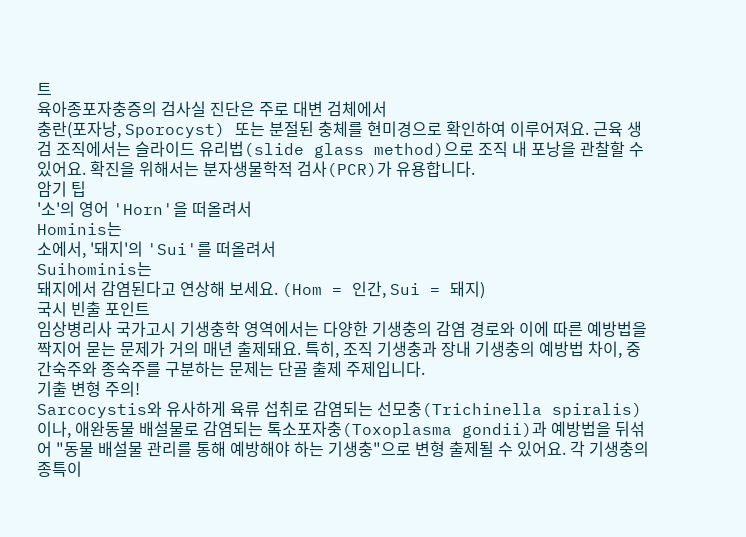트
육아종포자충증의 검사실 진단은 주로 대변 검체에서
충란(포자낭, Sporocyst) 또는 분절된 충체를 현미경으로 확인하여 이루어져요. 근육 생검 조직에서는 슬라이드 유리법(slide glass method)으로 조직 내 포낭을 관찰할 수 있어요. 확진을 위해서는 분자생물학적 검사(PCR)가 유용합니다.
암기 팁
'소'의 영어 'Horn'을 떠올려서
Hominis는
소에서, '돼지'의 'Sui'를 떠올려서
Suihominis는
돼지에서 감염된다고 연상해 보세요. (Hom = 인간, Sui = 돼지)
국시 빈출 포인트
임상병리사 국가고시 기생충학 영역에서는 다양한 기생충의 감염 경로와 이에 따른 예방법을 짝지어 묻는 문제가 거의 매년 출제돼요. 특히, 조직 기생충과 장내 기생충의 예방법 차이, 중간숙주와 종숙주를 구분하는 문제는 단골 출제 주제입니다.
기출 변형 주의!
Sarcocystis와 유사하게 육류 섭취로 감염되는 선모충(Trichinella spiralis)이나, 애완동물 배설물로 감염되는 톡소포자충(Toxoplasma gondii)과 예방법을 뒤섞어 "동물 배설물 관리를 통해 예방해야 하는 기생충"으로 변형 출제될 수 있어요. 각 기생충의 종특이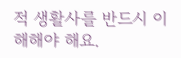적 생활사를 반드시 이해해야 해요.